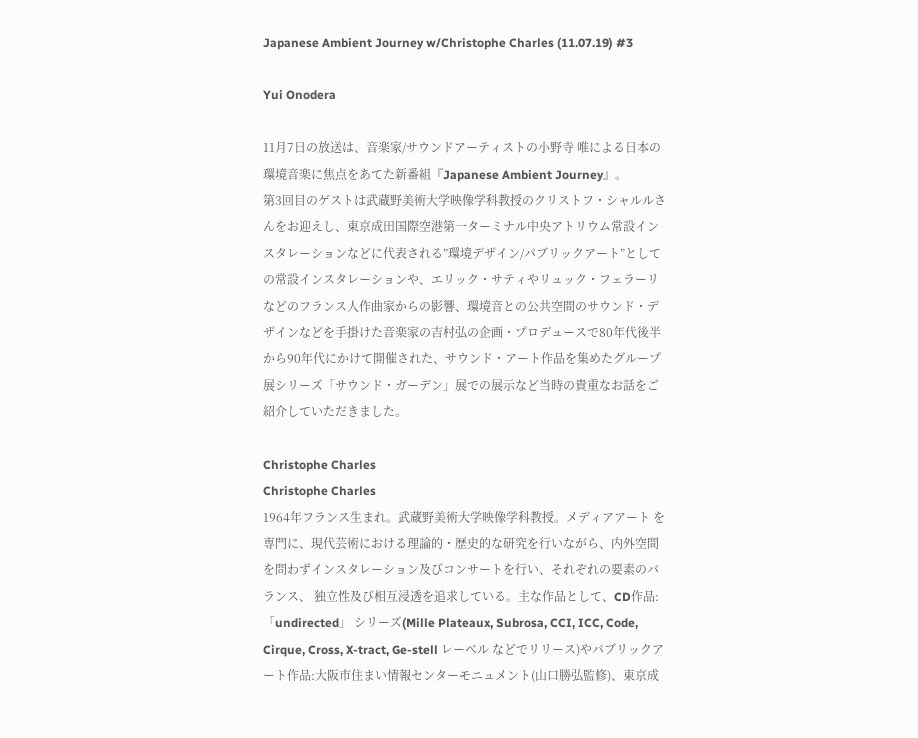Japanese Ambient Journey w/Christophe Charles (11.07.19) #3

Yui Onodera

11月7日の放送は、音楽家/サウンドアーティストの小野寺 唯による日本の環境音楽に焦点をあてた新番組『Japanese Ambient Journey』。
第3回目のゲストは武蔵野美術大学映像学科教授のクリストフ・シャルルさんをお迎えし、東京成田国際空港第一ターミナル中央アトリウム常設インスタレーションなどに代表される”環境デザイン/パブリックアート”としての常設インスタレーションや、エリック・サティやリュック・フェラーリなどのフランス人作曲家からの影響、環境音との公共空間のサウンド・デザインなどを手掛けた音楽家の吉村弘の企画・プロデュースで80年代後半から90年代にかけて開催された、サウンド・アート作品を集めたグループ展シリーズ「サウンド・ガーデン」展での展示など当時の貴重なお話をご紹介していただきました。

Christophe Charles
Christophe Charles
1964年フランス生まれ。武蔵野美術大学映像学科教授。メディアアート を専門に、現代芸術における理論的・歴史的な研究を行いながら、内外空間を問わずインスタレーション及びコンサートを行い、それぞれの要素のバランス、 独立性及び相互浸透を追求している。主な作品として、CD作品:「undirected」 シリーズ(Mille Plateaux, Subrosa, CCI, ICC, Code, Cirque, Cross, X-tract, Ge-stell レーベル などでリリース)やパブリックアート作品:大阪市住まい情報センターモニュメント(山口勝弘監修)、東京成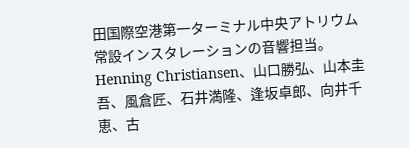田国際空港第一ターミナル中央アトリウム常設インスタレーションの音響担当。Henning Christiansen、山口勝弘、山本圭吾、風倉匠、石井満隆、逢坂卓郎、向井千恵、古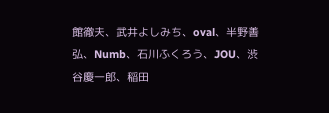館徹夫、武井よしみち、oval、半野善弘、Numb、石川ふくろう、JOU、渋谷慶一郎、稲田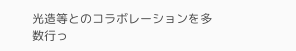光造等とのコラボレーションを多数行っ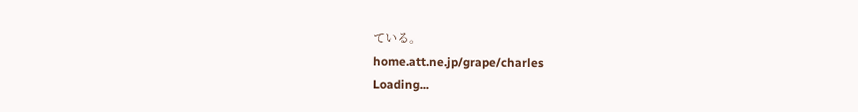ている。
home.att.ne.jp/grape/charles
Loading...